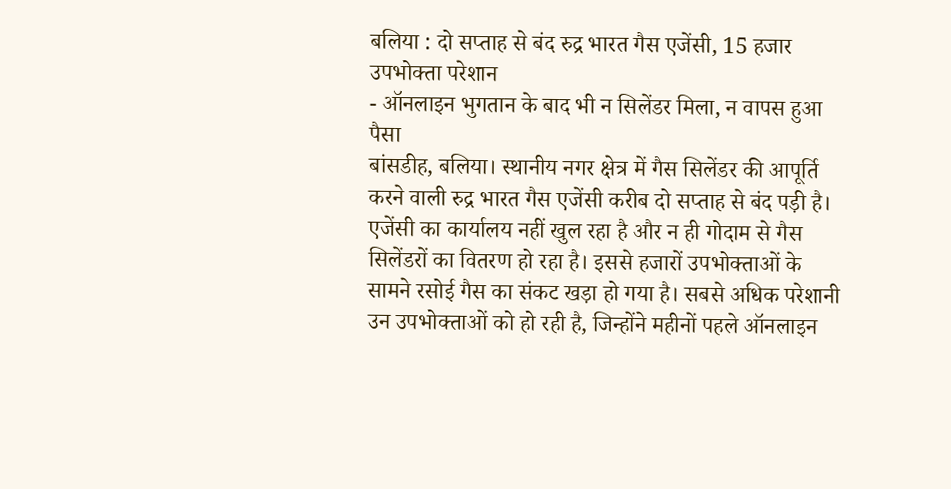बलिया : दो सप्ताह से बंद रुद्र भारत गैस एजेंसी, 15 हजार उपभोक्ता परेशान
- ऑनलाइन भुगतान के बाद भी न सिलेंडर मिला, न वापस हुआ पैसा
बांसडीह, बलिया। स्थानीय नगर क्षेत्र में गैस सिलेंडर की आपूर्ति करने वाली रुद्र भारत गैस एजेंसी करीब दो सप्ताह से बंद पड़ी है। एजेंसी का कार्यालय नहीं खुल रहा है और न ही गोदाम से गैस सिलेंडरों का वितरण हो रहा है। इससे हजारों उपभोक्ताओं के सामने रसोई गैस का संकट खड़ा हो गया है। सबसे अधिक परेशानी उन उपभोक्ताओं को हो रही है, जिन्होंने महीनों पहले ऑनलाइन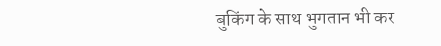बुकिंग के साथ भुगतान भी कर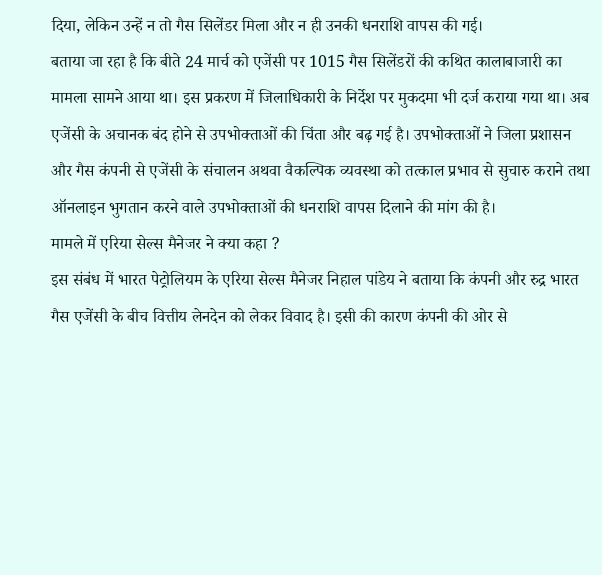दिया, लेकिन उन्हें न तो गैस सिलेंडर मिला और न ही उनकी धनराशि वापस की गई।
बताया जा रहा है कि बीते 24 मार्च को एजेंसी पर 1015 गैस सिलेंडरों की कथित कालाबाजारी का मामला सामने आया था। इस प्रकरण में जिलाधिकारी के निर्देश पर मुकदमा भी दर्ज कराया गया था। अब एजेंसी के अचानक बंद होने से उपभोक्ताओं की चिंता और बढ़ गई है। उपभोक्ताओं ने जिला प्रशासन और गैस कंपनी से एजेंसी के संचालन अथवा वैकल्पिक व्यवस्था को तत्काल प्रभाव से सुचारु कराने तथा ऑनलाइन भुगतान करने वाले उपभोक्ताओं की धनराशि वापस दिलाने की मांग की है।
मामले में एरिया सेल्स मैनेजर ने क्या कहा ?
इस संबंध में भारत पेट्रोलियम के एरिया सेल्स मैनेजर निहाल पांडेय ने बताया कि कंपनी और रुद्र भारत गैस एजेंसी के बीच वित्तीय लेनदेन को लेकर विवाद है। इसी की कारण कंपनी की ओर से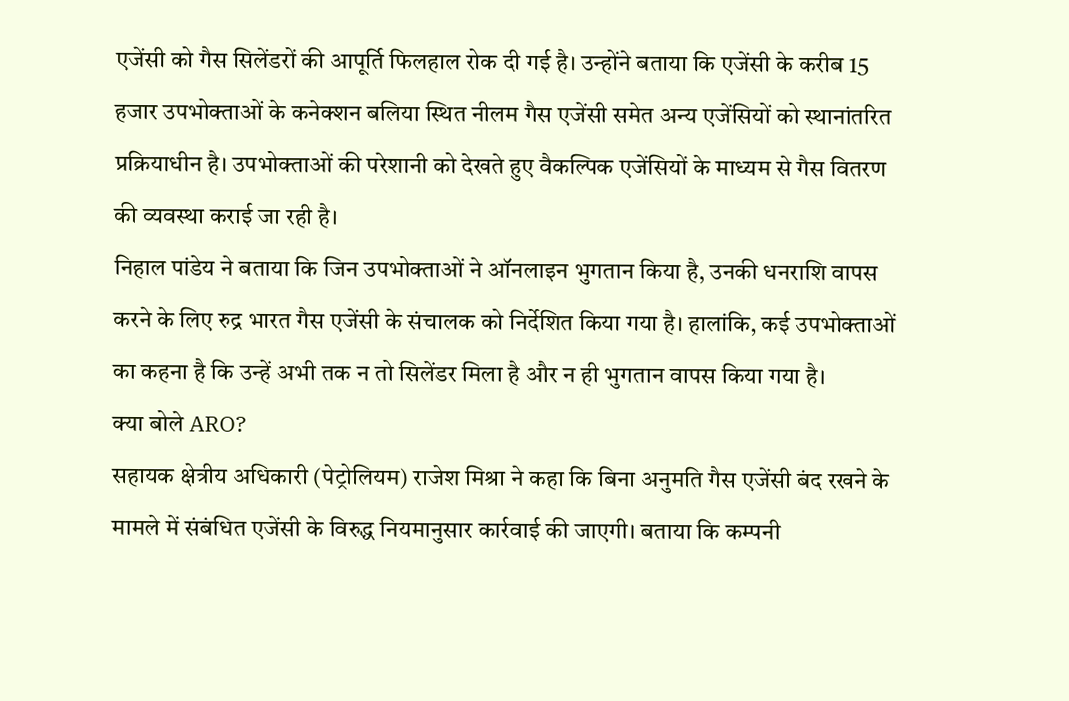एजेंसी को गैस सिलेंडरों की आपूर्ति फिलहाल रोक दी गई है। उन्होंने बताया कि एजेंसी के करीब 15 हजार उपभोक्ताओं के कनेक्शन बलिया स्थित नीलम गैस एजेंसी समेत अन्य एजेंसियों को स्थानांतरित प्रक्रियाधीन है। उपभोक्ताओं की परेशानी को देखते हुए वैकल्पिक एजेंसियों के माध्यम से गैस वितरण की व्यवस्था कराई जा रही है।
निहाल पांडेय ने बताया कि जिन उपभोक्ताओं ने ऑनलाइन भुगतान किया है, उनकी धनराशि वापस करने के लिए रुद्र भारत गैस एजेंसी के संचालक को निर्देशित किया गया है। हालांकि, कई उपभोक्ताओं का कहना है कि उन्हें अभी तक न तो सिलेंडर मिला है और न ही भुगतान वापस किया गया है।
क्या बोले ARO?
सहायक क्षेत्रीय अधिकारी (पेट्रोलियम) राजेश मिश्रा ने कहा कि बिना अनुमति गैस एजेंसी बंद रखने के मामले में संबंधित एजेंसी के विरुद्ध नियमानुसार कार्रवाई की जाएगी। बताया कि कम्पनी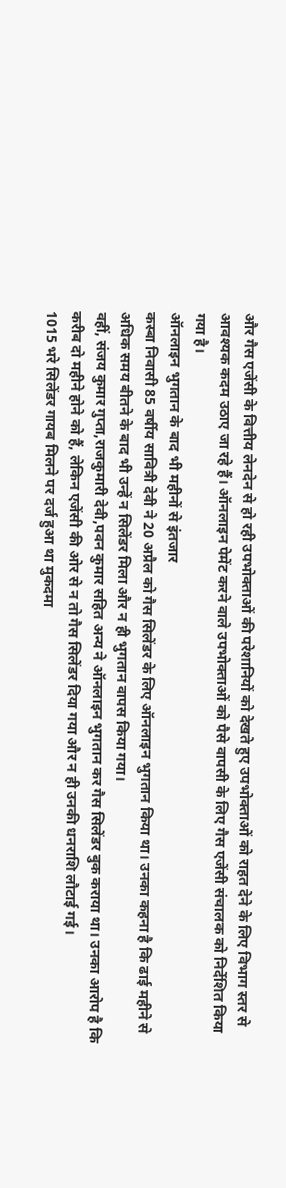और गैस एजेंसी के वित्तीय लेनदेन से हो रही उपभोक्ताओं की परेशानियों को देखते हुए उपभोक्ताओं को राहत देने के लिए विभाग स्तर से आवश्यक कदम उठाए जा रहे हैं। ऑनलाइन पेमेंट करने वाले उपभोक्ताओं को पैसे वापसी के लिए गैस एजेंसी संचालक को निर्देशित किया गया है।
ऑनलाइन भुगतान के बाद भी महीनों से इंतजार
कस्बा निवासी 85 वर्षीय सावित्री देवी ने 20 अप्रैल को गैस सिलेंडर के लिए ऑनलाइन भुगतान किया था। उनका कहना है कि ढाई महीने से अधिक समय बीतने के बाद भी उन्हें न सिलेंडर मिला और न ही भुगतान वापस किया गया।
वहीं, संजय कुमार गुप्ता,राजकुमारी देवी,पवन कुमार सहित अन्य ने ऑनलाइन भुगतान कर गैस सिलेंडर बुक कराया था। उनका आरोप है कि करीब दो महीने होने को हैं, लेकिन एजेंसी की ओर से न तो गैस सिलेंडर दिया गया और न ही उनकी धनराशि लौटाई गई।
1015 भरे सिलेंडर गायब मिलने पर दर्ज हुआ था मुकदमा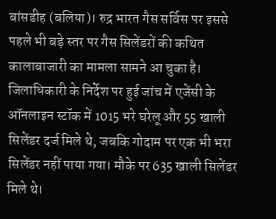बांसडीह (बलिया)। रुद्र भारत गैस सर्विस पर इससे पहले भी बड़े स्तर पर गैस सिलेंडरों की कथित कालाबाजारी का मामला सामने आ चुका है। जिलाधिकारी के निर्देश पर हुई जांच में एजेंसी के ऑनलाइन स्टॉक में 1015 भरे घरेलू और 55 खाली सिलेंडर दर्ज मिले थे, जबकि गोदाम पर एक भी भरा सिलेंडर नहीं पाया गया। मौके पर 635 खाली सिलेंडर मिले थे।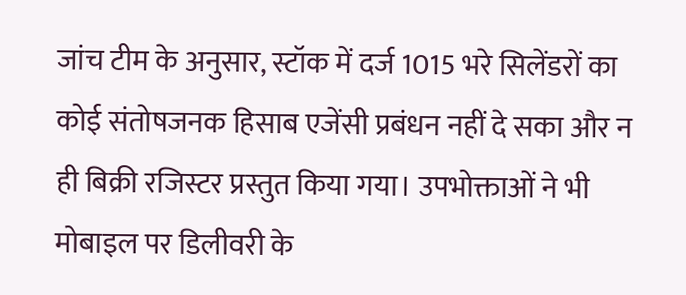जांच टीम के अनुसार, स्टॉक में दर्ज 1015 भरे सिलेंडरों का कोई संतोषजनक हिसाब एजेंसी प्रबंधन नहीं दे सका और न ही बिक्री रजिस्टर प्रस्तुत किया गया। उपभोक्ताओं ने भी मोबाइल पर डिलीवरी के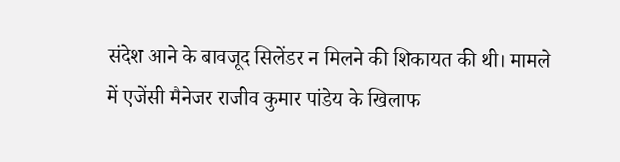संदेश आने के बावजूद सिलेंडर न मिलने की शिकायत की थी। मामले में एजेंसी मैनेजर राजीव कुमार पांडेय के खिलाफ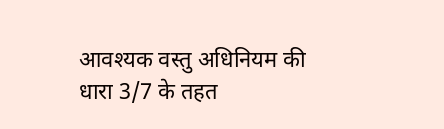आवश्यक वस्तु अधिनियम की धारा 3/7 के तहत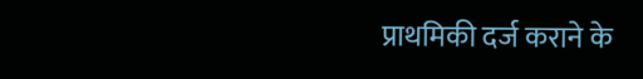प्राथमिकी दर्ज कराने के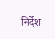निर्देश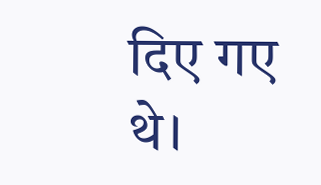दिए गए थे।